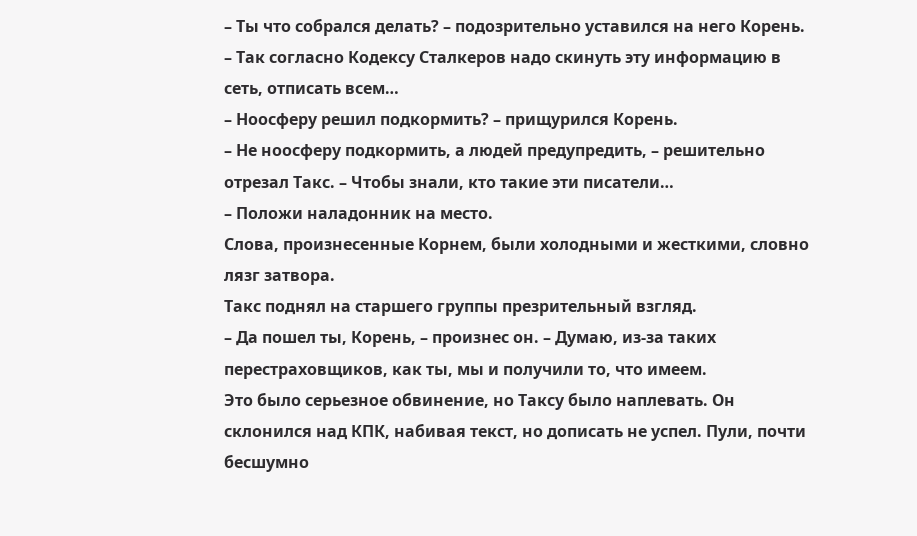– Ты что собрался делать? – подозрительно уставился на него Корень.
– Так согласно Кодексу Сталкеров надо скинуть эту информацию в сеть, отписать всем…
– Ноосферу решил подкормить? – прищурился Корень.
– Не ноосферу подкормить, а людей предупредить, – решительно отрезал Такс. – Чтобы знали, кто такие эти писатели…
– Положи наладонник на место.
Слова, произнесенные Корнем, были холодными и жесткими, словно лязг затвора.
Такс поднял на старшего группы презрительный взгляд.
– Да пошел ты, Корень, – произнес он. – Думаю, из-за таких перестраховщиков, как ты, мы и получили то, что имеем.
Это было серьезное обвинение, но Таксу было наплевать. Он склонился над КПК, набивая текст, но дописать не успел. Пули, почти бесшумно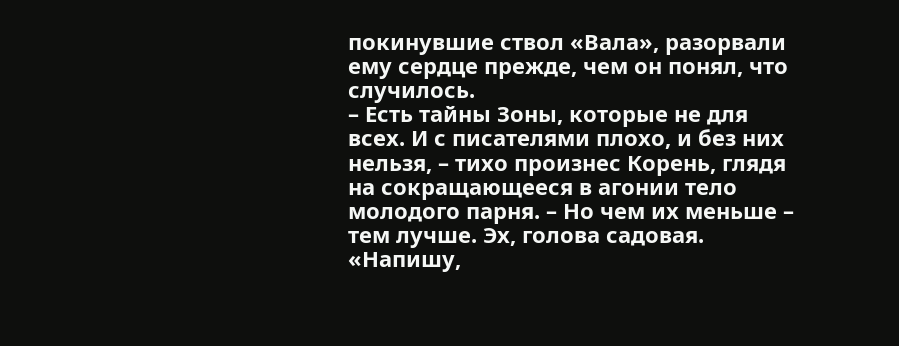покинувшие ствол «Вала», разорвали ему сердце прежде, чем он понял, что случилось.
– Есть тайны Зоны, которые не для всех. И с писателями плохо, и без них нельзя, – тихо произнес Корень, глядя на сокращающееся в агонии тело молодого парня. – Но чем их меньше – тем лучше. Эх, голова садовая. «Напишу,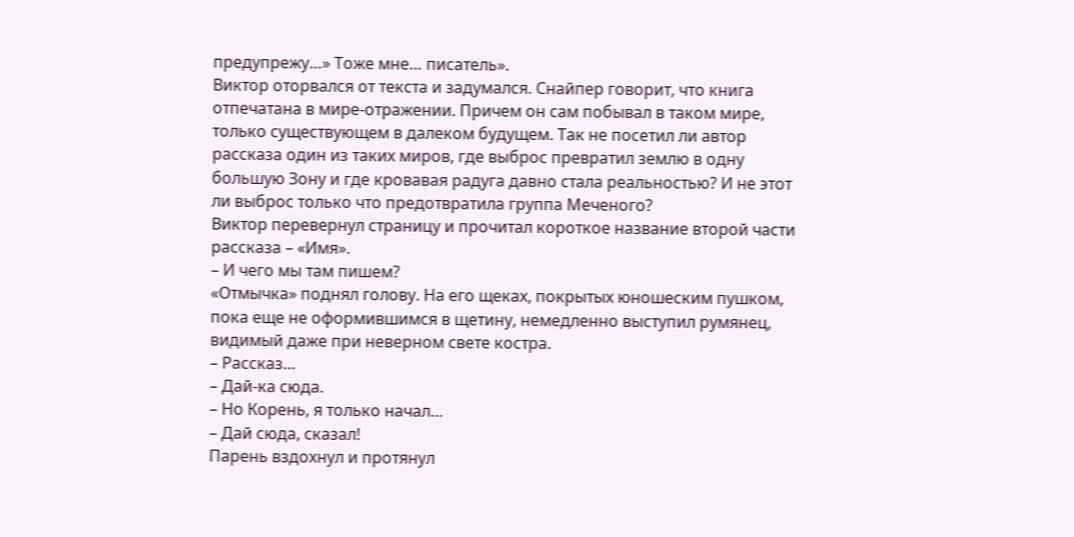предупрежу…» Тоже мне… писатель».
Виктор оторвался от текста и задумался. Снайпер говорит, что книга отпечатана в мире-отражении. Причем он сам побывал в таком мире, только существующем в далеком будущем. Так не посетил ли автор рассказа один из таких миров, где выброс превратил землю в одну большую Зону и где кровавая радуга давно стала реальностью? И не этот ли выброс только что предотвратила группа Меченого?
Виктор перевернул страницу и прочитал короткое название второй части рассказа – «Имя».
– И чего мы там пишем?
«Отмычка» поднял голову. На его щеках, покрытых юношеским пушком, пока еще не оформившимся в щетину, немедленно выступил румянец, видимый даже при неверном свете костра.
– Рассказ…
– Дай-ка сюда.
– Но Корень, я только начал…
– Дай сюда, сказал!
Парень вздохнул и протянул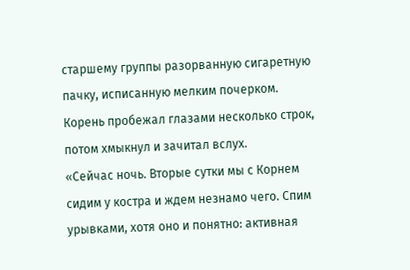старшему группы разорванную сигаретную пачку, исписанную мелким почерком.
Корень пробежал глазами несколько строк, потом хмыкнул и зачитал вслух.
«Сейчас ночь. Вторые сутки мы с Корнем сидим у костра и ждем незнамо чего. Спим урывками, хотя оно и понятно: активная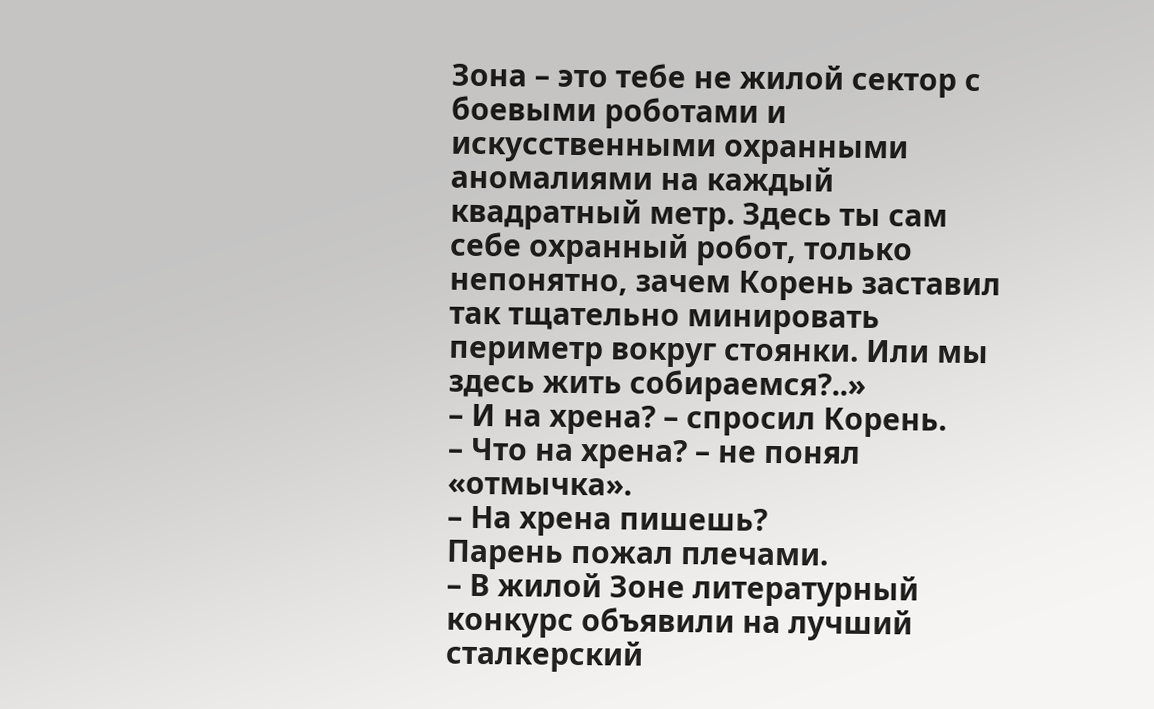Зона – это тебе не жилой сектор с боевыми роботами и искусственными охранными аномалиями на каждый квадратный метр. Здесь ты сам себе охранный робот, только непонятно, зачем Корень заставил так тщательно минировать периметр вокруг стоянки. Или мы здесь жить собираемся?..»
– И на хрена? – спросил Корень.
– Что на хрена? – не понял «отмычка».
– На хрена пишешь?
Парень пожал плечами.
– В жилой Зоне литературный конкурс объявили на лучший сталкерский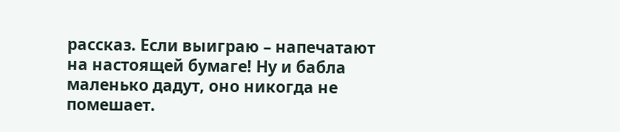рассказ. Если выиграю – напечатают на настоящей бумаге! Ну и бабла маленько дадут, оно никогда не помешает.